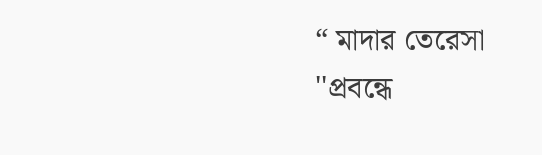“ মাদার তেরেসা ''প্রবন্ধে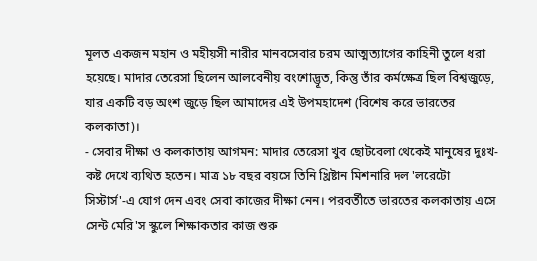মূলত একজন মহান ও মহীয়সী নারীর মানবসেবার চরম আত্মত্যাগের কাহিনী তুলে ধরা হয়েছে। মাদার তেরেসা ছিলেন আলবেনীয় বংশোদ্ভূত, কিন্তু তাঁর কর্মক্ষেত্র ছিল বিশ্বজুড়ে, যার একটি বড় অংশ জুড়ে ছিল আমাদের এই উপমহাদেশ (বিশেষ করে ভারতের কলকাতা)।
- সেবার দীক্ষা ও কলকাতায় আগমন: মাদার তেরেসা খুব ছোটবেলা থেকেই মানুষের দুঃখ-কষ্ট দেখে ব্যথিত হতেন। মাত্র ১৮ বছর বয়সে তিনি খ্রিষ্টান মিশনারি দল 'লরেটো সিস্টার্স'-এ যোগ দেন এবং সেবা কাজের দীক্ষা নেন। পরবর্তীতে ভারতের কলকাতায় এসে সেন্ট মেরি'স স্কুলে শিক্ষাকতার কাজ শুরু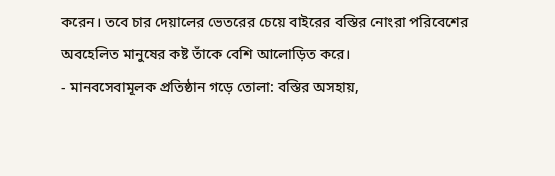করেন। তবে চার দেয়ালের ভেতরের চেয়ে বাইরের বস্তির নোংরা পরিবেশের অবহেলিত মানুষের কষ্ট তাঁকে বেশি আলোড়িত করে।
- মানবসেবামূলক প্রতিষ্ঠান গড়ে তোলা: বস্তির অসহায়,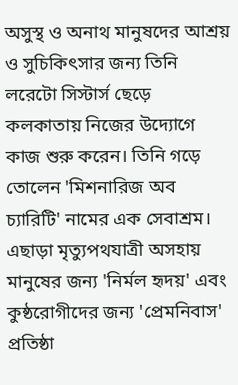অসুস্থ ও অনাথ মানুষদের আশ্রয় ও সুচিকিৎসার জন্য তিনি লরেটো সিস্টার্স ছেড়ে কলকাতায় নিজের উদ্যোগে কাজ শুরু করেন। তিনি গড়ে তোলেন 'মিশনারিজ অব চ্যারিটি' নামের এক সেবাশ্রম। এছাড়া মৃত্যুপথযাত্রী অসহায় মানুষের জন্য 'নির্মল হৃদয়' এবং কুষ্ঠরোগীদের জন্য 'প্রেমনিবাস' প্রতিষ্ঠা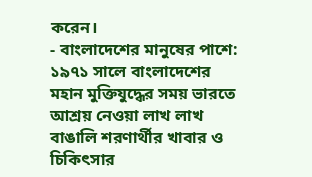করেন।
- বাংলাদেশের মানুষের পাশে: ১৯৭১ সালে বাংলাদেশের মহান মুক্তিযুদ্ধের সময় ভারতে আশ্রয় নেওয়া লাখ লাখ বাঙালি শরণার্থীর খাবার ও চিকিৎসার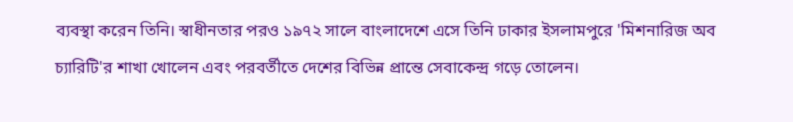ব্যবস্থা করেন তিনি। স্বাধীনতার পরও ১৯৭২ সালে বাংলাদেশে এসে তিনি ঢাকার ইসলামপুরে 'মিশনারিজ অব চ্যারিটি'র শাখা খোলেন এবং পরবর্তীতে দেশের বিভিন্ন প্রান্তে সেবাকেন্দ্র গড়ে তোলেন।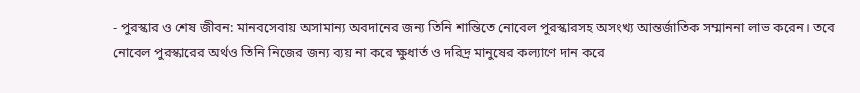- পুরস্কার ও শেষ জীবন: মানবসেবায় অসামান্য অবদানের জন্য তিনি শান্তিতে নোবেল পুরস্কারসহ অসংখ্য আন্তর্জাতিক সম্মাননা লাভ করেন। তবে নোবেল পুরস্কারের অর্থও তিনি নিজের জন্য ব্যয় না করে ক্ষুধার্ত ও দরিদ্র মানুষের কল্যাণে দান করে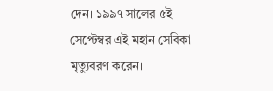দেন। ১৯৯৭ সালের ৫ই সেপ্টেম্বর এই মহান সেবিকা মৃত্যুবরণ করেন।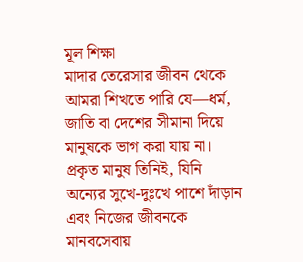মূল শিক্ষা
মাদার তেরেসার জীবন থেকে আমরা শিখতে পারি যে—ধর্ম, জাতি বা দেশের সীমানা দিয়ে মানুষকে ভাগ করা যায় না। প্রকৃত মানুষ তিনিই, যিনি অন্যের সুখে-দুঃখে পাশে দাঁড়ান এবং নিজের জীবনকে মানবসেবায়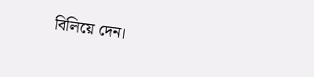বিলিয়ে দেন।